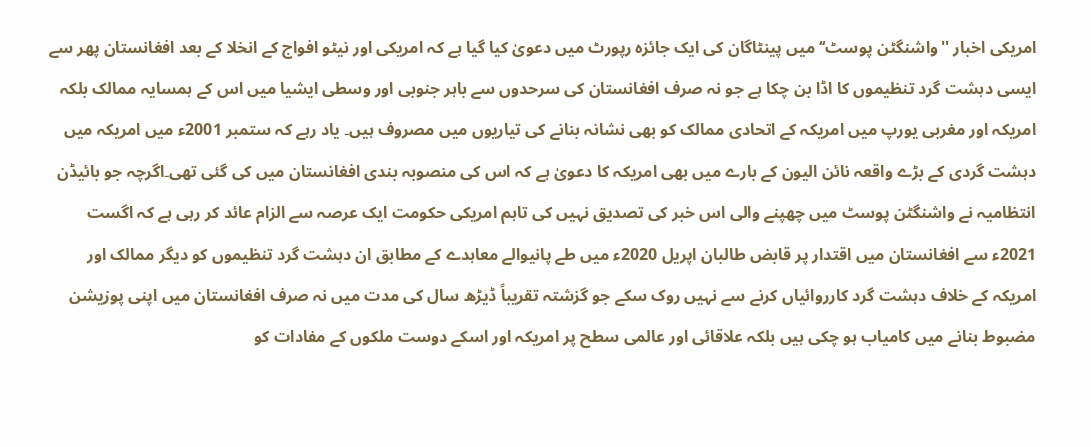امریکی اخبار ''واشنگٹن پوسٹ‘‘ میں پینٹاگان کی ایک جائزہ رپورٹ میں دعویٰ کیا گیا ہے کہ امریکی اور نیٹو افواج کے انخلا کے بعد افغانستان پھر سے ایسی دہشت گرد تنظیموں کا اڈا بن چکا ہے جو نہ صرف افغانستان کی سرحدوں سے باہر جنوبی اور وسطی ایشیا میں اس کے ہمسایہ ممالک بلکہ امریکہ اور مغربی یورپ میں امریکہ کے اتحادی ممالک کو بھی نشانہ بنانے کی تیاریوں میں مصروف ہیں۔ یاد رہے کہ ستمبر 2001ء میں امریکہ میں دہشت گردی کے بڑے واقعہ نائن الیون کے بارے میں بھی امریکہ کا دعویٰ ہے کہ اس کی منصوبہ بندی افغانستان میں کی گئی تھی۔اگرچہ جو بائیڈن انتظامیہ نے واشنگٹن پوسٹ میں چھپنے والی اس خبر کی تصدیق نہیں کی تاہم امریکی حکومت ایک عرصہ سے الزام عائد کر رہی ہے کہ اگست 2021ء سے افغانستان میں اقتدار پر قابض طالبان اپریل 2020ء میں طے پانیوالے معاہدے کے مطابق ان دہشت گرد تنظیموں کو دیگر ممالک اور امریکہ کے خلاف دہشت گرد کارروائیاں کرنے سے نہیں روک سکے جو گزشتہ تقریباً ڈیڑھ سال کی مدت میں نہ صرف افغانستان میں اپنی پوزیشن مضبوط بنانے میں کامیاب ہو چکی ہیں بلکہ علاقائی اور عالمی سطح پر امریکہ اور اسکے دوست ملکوں کے مفادات کو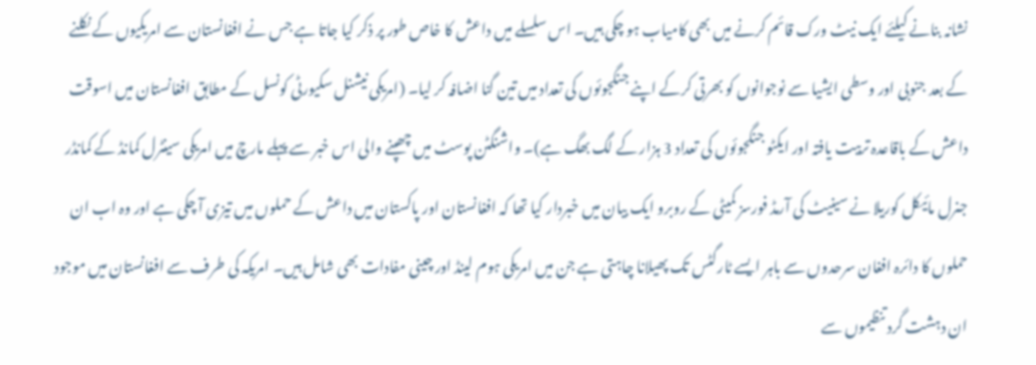نشانہ بنانے کیلئے ایک نیٹ ورک قائم کرنے میں بھی کامیاب ہو چکی ہیں۔ اس سلسلے میں داعش کا خاص طور پر ذکر کیا جاتا ہے جس نے افغانستان سے امریکیوں کے نکلنے کے بعد جنوبی اور وسطی ایشیا سے نوجوانوں کو بھرتی کرکے اپنے جنگجوئوں کی تعداد میں تین گنا اضافہ کر لیا۔ (امریکی نیشنل سکیورٹی کونسل کے مطابق افغانستان میں اسوقت داعش کے باقاعدہ تربیت یافتہ اور ایکٹو جنگجوئوں کی تعداد 3 ہزار کے لگ بھگ ہے)۔ واشنگٹن پوسٹ میں چھپنے والی اس خبر سے پہلے مارچ میں امریکی سینٹرل کمانڈ کے کمانڈر جنرل مائیکل کوریلا نے سینیٹ کی آرمڈ فورسز کمیٹی کے روبرو ایک بیان میں خبردار کیا تھا کہ افغانستان اور پاکستان میں داعش کے حملوں میں تیزی آ چکی ہے اور وہ اب ان حملوں کا دائرہ افغان سرحدوں سے باہر ایسے ٹارگٹس تک پھیلانا چاہتی ہے جن میں امریکی ہوم لینڈ اور چینی مفادات بھی شامل ہیں۔ امریکہ کی طرف سے افغانستان میں موجود ان دہشت گرد تنظیموں سے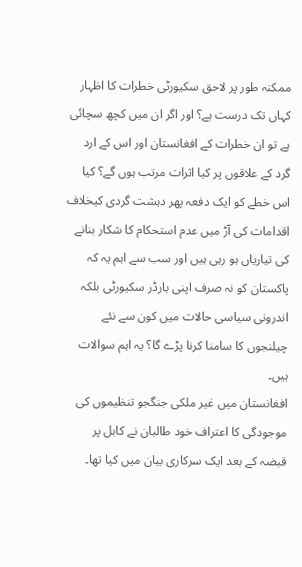ممکنہ طور پر لاحق سکیورٹی خطرات کا اظہار کہاں تک درست ہے؟ اور اگر ان میں کچھ سچائی ہے تو ان خطرات کے افغانستان اور اس کے ارد گرد کے علاقوں پر کیا اثرات مرتب ہوں گے؟ کیا اس خطے کو ایک دفعہ پھر دہشت گردی کیخلاف اقدامات کی آڑ میں عدم استحکام کا شکار بنانے کی تیاریاں ہو رہی ہیں اور سب سے اہم یہ کہ پاکستان کو نہ صرف اپنی بارڈر سکیورٹی بلکہ اندرونی سیاسی حالات میں کون سے نئے چیلنجوں کا سامنا کرنا پڑے گا؟ یہ اہم سوالات ہیں۔
افغانستان میں غیر ملکی جنگجو تنظیموں کی موجودگی کا اعتراف خود طالبان نے کابل پر قبضہ کے بعد ایک سرکاری بیان میں کیا تھا۔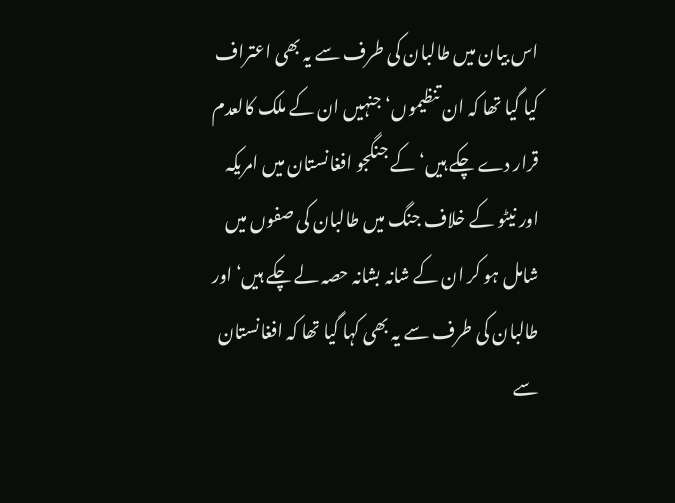اس بیان میں طالبان کی طرف سے یہ بھی اعتراف کیا گیا تھا کہ ان تنظیموں‘جنہیں ان کے ملک کالعدم قرار دے چکے ہیں‘ کے جنگجو افغانستان میں امریکہ اور نیٹو کے خلاف جنگ میں طالبان کی صفوں میں شامل ہو کر ان کے شانہ بشانہ حصہ لے چکے ہیں‘ اور طالبان کی طرف سے یہ بھی کہا گیا تھا کہ افغانستان سے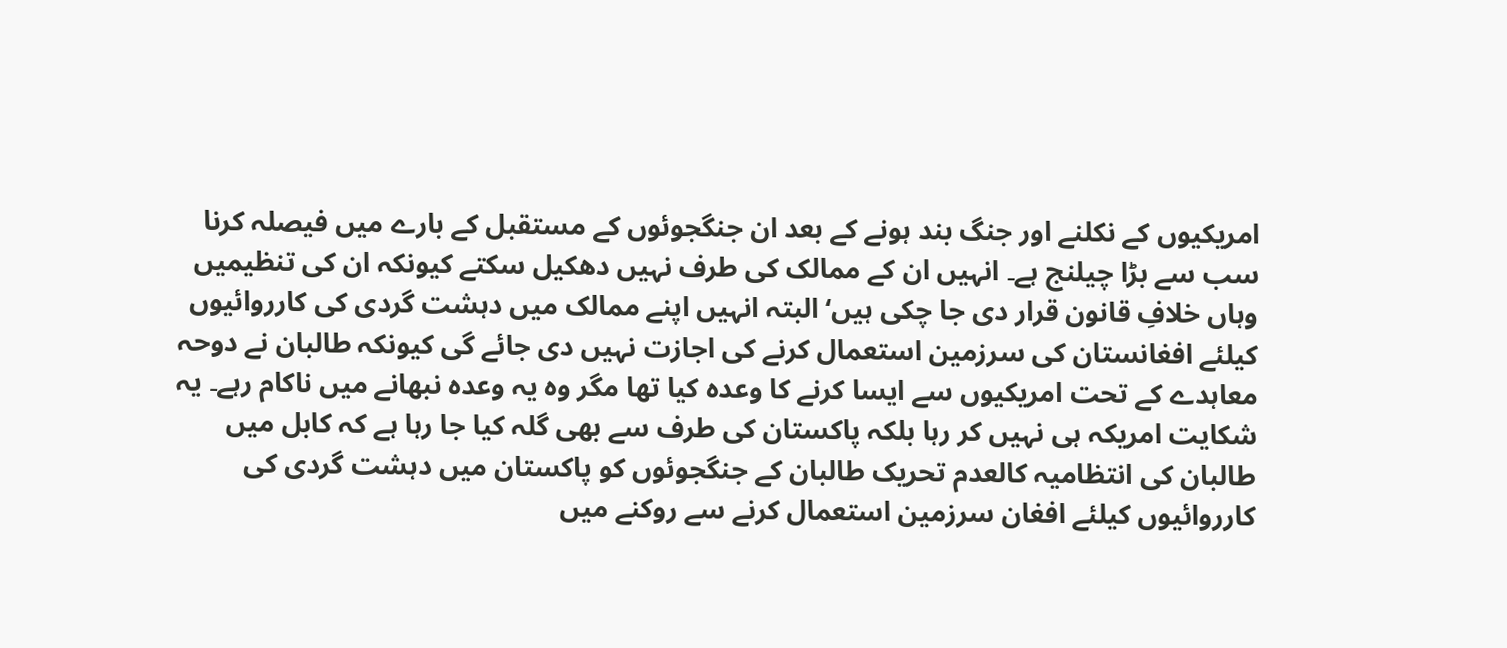امریکیوں کے نکلنے اور جنگ بند ہونے کے بعد ان جنگجوئوں کے مستقبل کے بارے میں فیصلہ کرنا سب سے بڑا چیلنج ہے۔ انہیں ان کے ممالک کی طرف نہیں دھکیل سکتے کیونکہ ان کی تنظیمیں وہاں خلافِ قانون قرار دی جا چکی ہیں‘ البتہ انہیں اپنے ممالک میں دہشت گردی کی کارروائیوں کیلئے افغانستان کی سرزمین استعمال کرنے کی اجازت نہیں دی جائے گی کیونکہ طالبان نے دوحہ معاہدے کے تحت امریکیوں سے ایسا کرنے کا وعدہ کیا تھا مگر وہ یہ وعدہ نبھانے میں ناکام رہے۔ یہ شکایت امریکہ ہی نہیں کر رہا بلکہ پاکستان کی طرف سے بھی گلہ کیا جا رہا ہے کہ کابل میں طالبان کی انتظامیہ کالعدم تحریک طالبان کے جنگجوئوں کو پاکستان میں دہشت گردی کی کارروائیوں کیلئے افغان سرزمین استعمال کرنے سے روکنے میں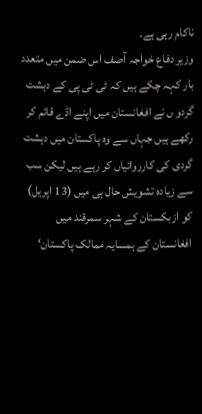ناکام رہی ہے۔
وزیر دفاع خواجہ آصف اس ضمن میں متعدد بار کہہ چکے ہیں کہ ٹی ٹی پی کے دہشت گردو ں نے افغانستان میں اپنے اڈے قائم کر رکھے ہیں جہاں سے وہ پاکستان میں دہشت گردی کی کارروائیاں کر رہے ہیں لیکن سب سے زیادہ تشویش حال ہی میں (13 اپریل) کو ازبکستان کے شہر سمرقند میں افغانستان کے ہمسایہ ممالک پاکستان‘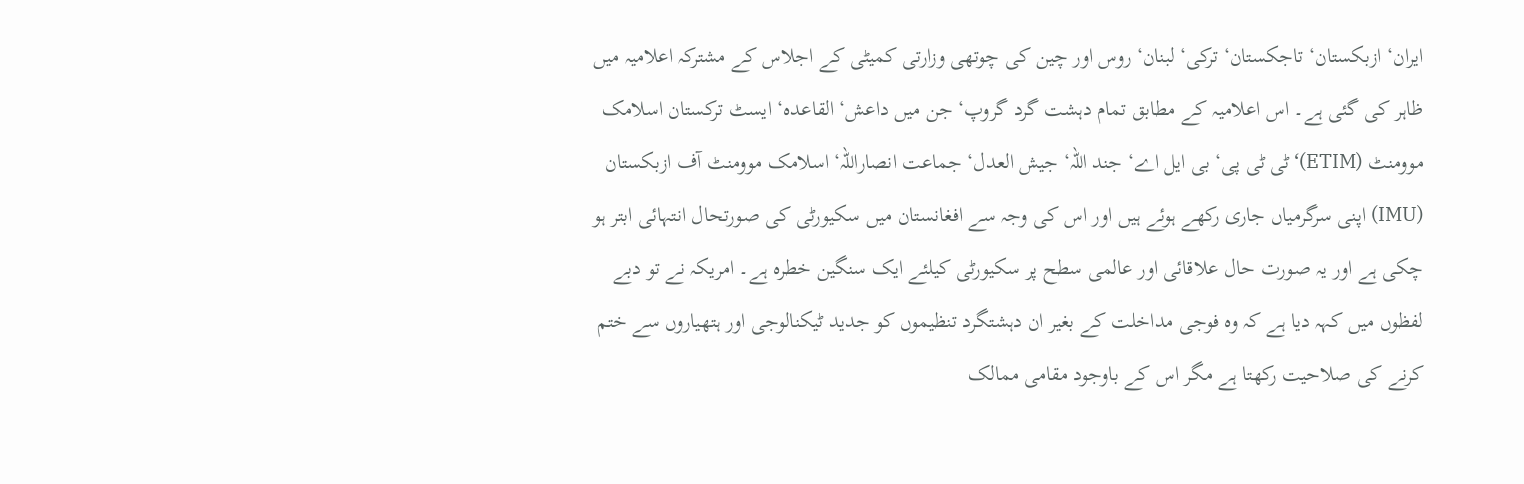ایران‘ ازبکستان‘ تاجکستان‘ ترکی‘ لبنان‘ روس اور چین کی چوتھی وزارتی کمیٹی کے اجلاس کے مشترکہ اعلامیہ میں ظاہر کی گئی ہے۔ اس اعلامیہ کے مطابق تمام دہشت گرد گروپ‘ جن میں داعش‘ القاعدہ‘ ایسٹ ترکستان اسلامک موومنٹ (ETIM)‘ ٹی ٹی پی‘ بی ایل اے‘ جند اللہ‘ جیش العدل‘ جماعت انصاراللہ‘ اسلامک موومنٹ آف ازبکستان (IMU) اپنی سرگرمیاں جاری رکھے ہوئے ہیں اور اس کی وجہ سے افغانستان میں سکیورٹی کی صورتحال انتہائی ابتر ہو چکی ہے اور یہ صورت حال علاقائی اور عالمی سطح پر سکیورٹی کیلئے ایک سنگین خطرہ ہے۔ امریکہ نے تو دبے لفظوں میں کہہ دیا ہے کہ وہ فوجی مداخلت کے بغیر ان دہشتگرد تنظیموں کو جدید ٹیکنالوجی اور ہتھیاروں سے ختم کرنے کی صلاحیت رکھتا ہے مگر اس کے باوجود مقامی ممالک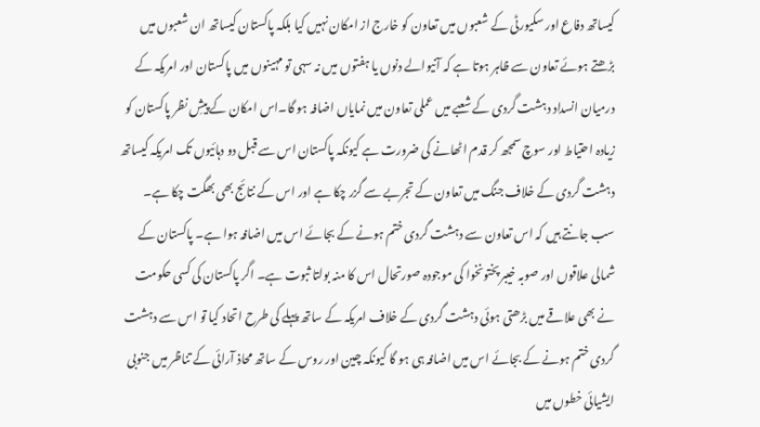کیساتھ دفاع اور سکیورٹی کے شعبوں میں تعاون کو خارج از امکان نہیں کیا بلکہ پاکستان کیساتھ ان شعبوں میں بڑھتے ہوئے تعاون سے ظاہر ہوتا ہے کہ آنیوالے دنوں یا ہفتوں میں نہ سہی تو مہینوں میں پاکستان اور امریکہ کے درمیان انسداد دہشت گردی کے شعبے میں عملی تعاون میں نمایاں اضافہ ہو گا۔اس امکان کے پیشِ نظر پاکستان کو زیادہ احتیاط اور سوچ سمجھ کر قدم اٹھانے کی ضرورت ہے کیونکہ پاکستان اس سے قبل دو دہائیوں تک امریکہ کیساتھ دہشت گردی کے خلاف جنگ میں تعاون کے تجربے سے گزر چکا ہے اور اس کے نتائج بھی بھگت چکا ہے۔ سب جانتے ہیں کہ اس تعاون سے دہشت گردی ختم ہونے کے بجائے اس میں اضافہ ہوا ہے۔ پاکستان کے شمالی علاقوں اور صوبہ خیبر پختونخوا کی موجودہ صورتحال اس کا منہ بولتا ثبوت ہے۔ اگر پاکستان کی کسی حکومت نے بھی علاقے میں بڑھتی ہوئی دہشت گردی کے خلاف امریکہ کے ساتھ پہلے کی طرح اتحاد کیا تو اس سے دہشت گردی ختم ہونے کے بجائے اس میں اضافہ ہی ہو گا کیونکہ چین اور روس کے ساتھ محاذ آرائی کے تناظر میں جنوبی ایشیائی خطوں میں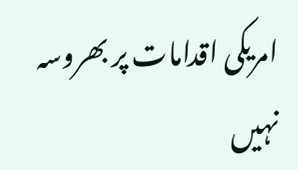امریکی اقدامات پر بھروسہ نہیں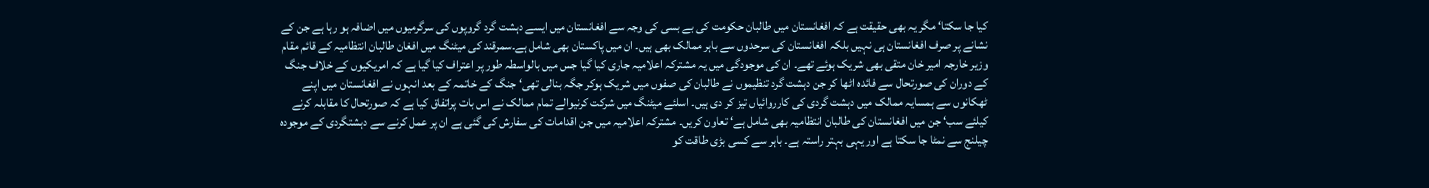کیا جا سکتا‘ مگر یہ بھی حقیقت ہے کہ افغانستان میں طالبان حکومت کی بے بسی کی وجہ سے افغانستان میں ایسے دہشت گرد گروپوں کی سرگرمیوں میں اضافہ ہو رہا ہے جن کے نشانے پر صرف افغانستان ہی نہیں بلکہ افغانستان کی سرحدوں سے باہر ممالک بھی ہیں۔ ان میں پاکستان بھی شامل ہے۔سمرقند کی میٹنگ میں افغان طالبان انتظامیہ کے قائم مقام وزیر خارجہ امیر خان متقی بھی شریک ہوئے تھے۔ ان کی موجودگی میں یہ مشترکہ اعلامیہ جاری کیا گیا جس میں بالواسطہ طور پر اعتراف کیا گیا ہے کہ امریکیوں کے خلاف جنگ کے دوران کی صورتحال سے فائدہ اٹھا کر جن دہشت گرد تنظیموں نے طالبان کی صفوں میں شریک ہوکر جگہ بنالی تھی‘ جنگ کے خاتمہ کے بعد انہوں نے افغانستان میں اپنے ٹھکانوں سے ہمسایہ ممالک میں دہشت گردی کی کارروائیاں تیز کر دی ہیں۔ اسلئے میٹنگ میں شرکت کرنیوالے تمام ممالک نے اس بات پراتفاق کیا ہے کہ صورتحال کا مقابلہ کرنے کیلئے سب‘ جن میں افغانستان کی طالبان انتظامیہ بھی شامل ہے‘ تعاون کریں۔ مشترکہ اعلامیہ میں جن اقدامات کی سفارش کی گئی ہے ان پر عمل کرنے سے دہشتگردی کے موجودہ چیلنج سے نمٹا جا سکتا ہے اور یہی بہتر راستہ ہے۔ باہر سے کسی بڑی طاقت کو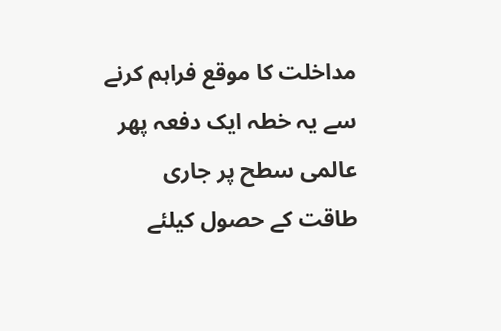مداخلت کا موقع فراہم کرنے سے یہ خطہ ایک دفعہ پھر عالمی سطح پر جاری طاقت کے حصول کیلئے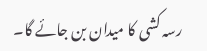رسہ کشی کا میدان بن جائے گا۔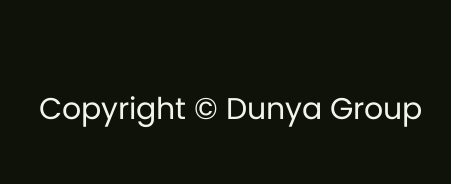Copyright © Dunya Group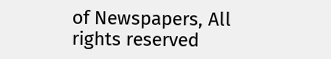of Newspapers, All rights reserved